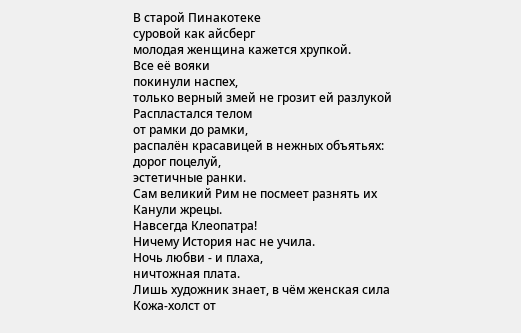В старой Пинакотеке
суровой как айсберг
молодая женщина кажется хрупкой.
Все её вояки
покинули наспех,
только верный змей не грозит ей разлукой
Распластался телом
от рамки до рамки,
распалён красавицей в нежных объятьях:
дорог поцелуй,
эстетичные ранки.
Сам великий Рим не посмеет разнять их
Канули жрецы.
Навсегда Клеопатра!
Ничему История нас не учила.
Hочь любви - и плаха,
ничтожная плата.
Лишь художник знает, в чём женская сила
Кожа-холст от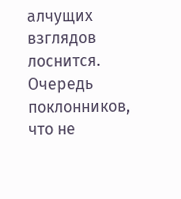алчущих
взглядов лоснится.
Очередь поклонников, что не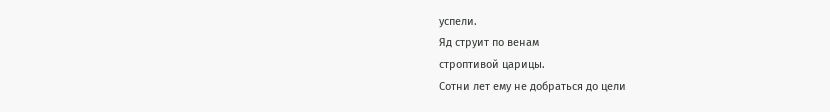успели.
Яд струит по венам
строптивой царицы.
Cотни лет ему не добраться до цели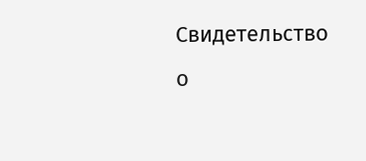Свидетельство о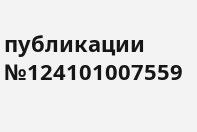публикации №124101007559